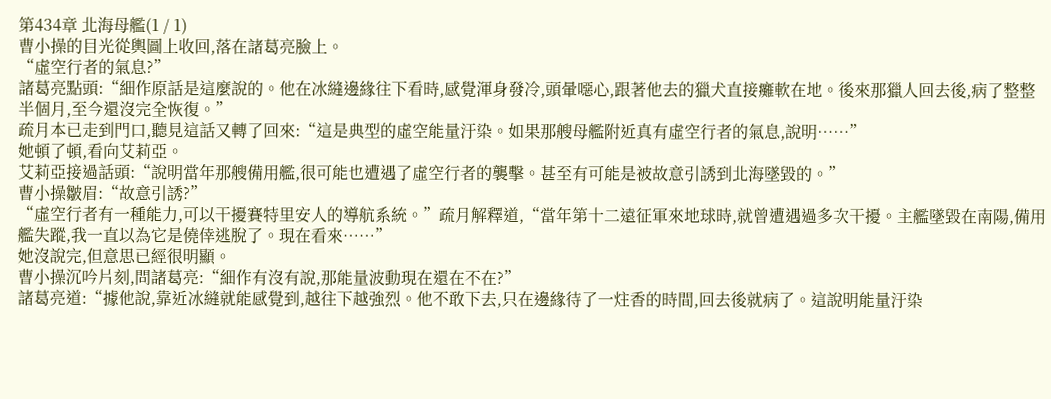第434章 北海母艦(1 / 1)
曹小操的目光從輿圖上收回,落在諸葛亮臉上。
“虛空行者的氣息?”
諸葛亮點頭:“細作原話是這麼說的。他在冰縫邊緣往下看時,感覺渾身發冷,頭暈噁心,跟著他去的獵犬直接癱軟在地。後來那獵人回去後,病了整整半個月,至今還沒完全恢復。”
疏月本已走到門口,聽見這話又轉了回來:“這是典型的虛空能量汙染。如果那艘母艦附近真有虛空行者的氣息,說明……”
她頓了頓,看向艾莉亞。
艾莉亞接過話頭:“說明當年那艘備用艦,很可能也遭遇了虛空行者的襲擊。甚至有可能是被故意引誘到北海墜毀的。”
曹小操皺眉:“故意引誘?”
“虛空行者有一種能力,可以干擾賽特里安人的導航系統。”疏月解釋道,“當年第十二遠征軍來地球時,就曾遭遇過多次干擾。主艦墜毀在南陽,備用艦失蹤,我一直以為它是僥倖逃脫了。現在看來……”
她沒說完,但意思已經很明顯。
曹小操沉吟片刻,問諸葛亮:“細作有沒有說,那能量波動現在還在不在?”
諸葛亮道:“據他說,靠近冰縫就能感覺到,越往下越強烈。他不敢下去,只在邊緣待了一炷香的時間,回去後就病了。這說明能量汙染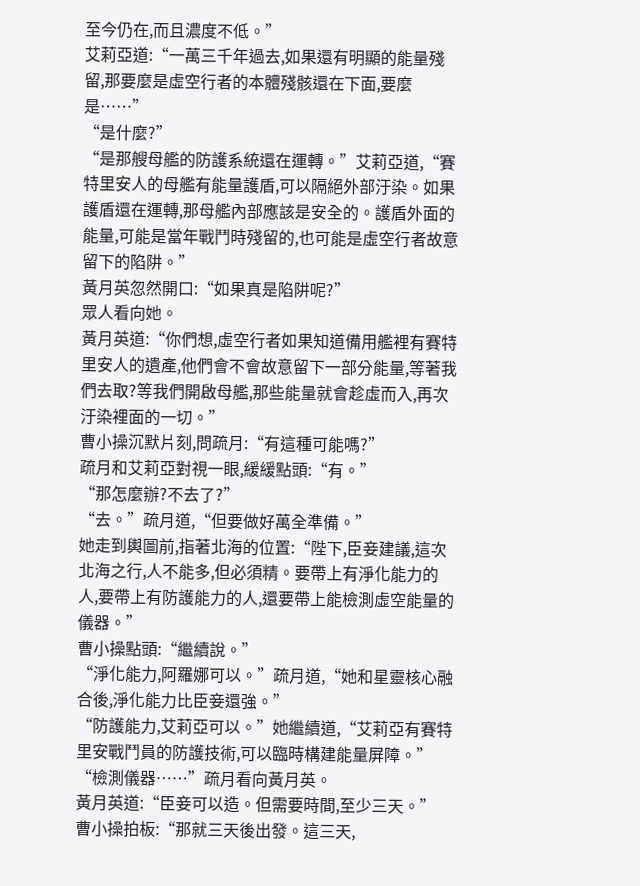至今仍在,而且濃度不低。”
艾莉亞道:“一萬三千年過去,如果還有明顯的能量殘留,那要麼是虛空行者的本體殘骸還在下面,要麼是……”
“是什麼?”
“是那艘母艦的防護系統還在運轉。”艾莉亞道,“賽特里安人的母艦有能量護盾,可以隔絕外部汙染。如果護盾還在運轉,那母艦內部應該是安全的。護盾外面的能量,可能是當年戰鬥時殘留的,也可能是虛空行者故意留下的陷阱。”
黃月英忽然開口:“如果真是陷阱呢?”
眾人看向她。
黃月英道:“你們想,虛空行者如果知道備用艦裡有賽特里安人的遺產,他們會不會故意留下一部分能量,等著我們去取?等我們開啟母艦,那些能量就會趁虛而入,再次汙染裡面的一切。”
曹小操沉默片刻,問疏月:“有這種可能嗎?”
疏月和艾莉亞對視一眼,緩緩點頭:“有。”
“那怎麼辦?不去了?”
“去。”疏月道,“但要做好萬全準備。”
她走到輿圖前,指著北海的位置:“陛下,臣妾建議,這次北海之行,人不能多,但必須精。要帶上有淨化能力的人,要帶上有防護能力的人,還要帶上能檢測虛空能量的儀器。”
曹小操點頭:“繼續說。”
“淨化能力,阿羅娜可以。”疏月道,“她和星靈核心融合後,淨化能力比臣妾還強。”
“防護能力,艾莉亞可以。”她繼續道,“艾莉亞有賽特里安戰鬥員的防護技術,可以臨時構建能量屏障。”
“檢測儀器……”疏月看向黃月英。
黃月英道:“臣妾可以造。但需要時間,至少三天。”
曹小操拍板:“那就三天後出發。這三天,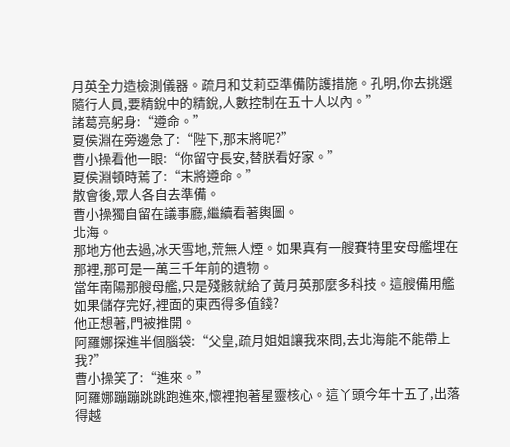月英全力造檢測儀器。疏月和艾莉亞準備防護措施。孔明,你去挑選隨行人員,要精銳中的精銳,人數控制在五十人以內。”
諸葛亮躬身:“遵命。”
夏侯淵在旁邊急了:“陛下,那末將呢?”
曹小操看他一眼:“你留守長安,替朕看好家。”
夏侯淵頓時蔫了:“末將遵命。”
散會後,眾人各自去準備。
曹小操獨自留在議事廳,繼續看著輿圖。
北海。
那地方他去過,冰天雪地,荒無人煙。如果真有一艘賽特里安母艦埋在那裡,那可是一萬三千年前的遺物。
當年南陽那艘母艦,只是殘骸就給了黃月英那麼多科技。這艘備用艦如果儲存完好,裡面的東西得多值錢?
他正想著,門被推開。
阿羅娜探進半個腦袋:“父皇,疏月姐姐讓我來問,去北海能不能帶上我?”
曹小操笑了:“進來。”
阿羅娜蹦蹦跳跳跑進來,懷裡抱著星靈核心。這丫頭今年十五了,出落得越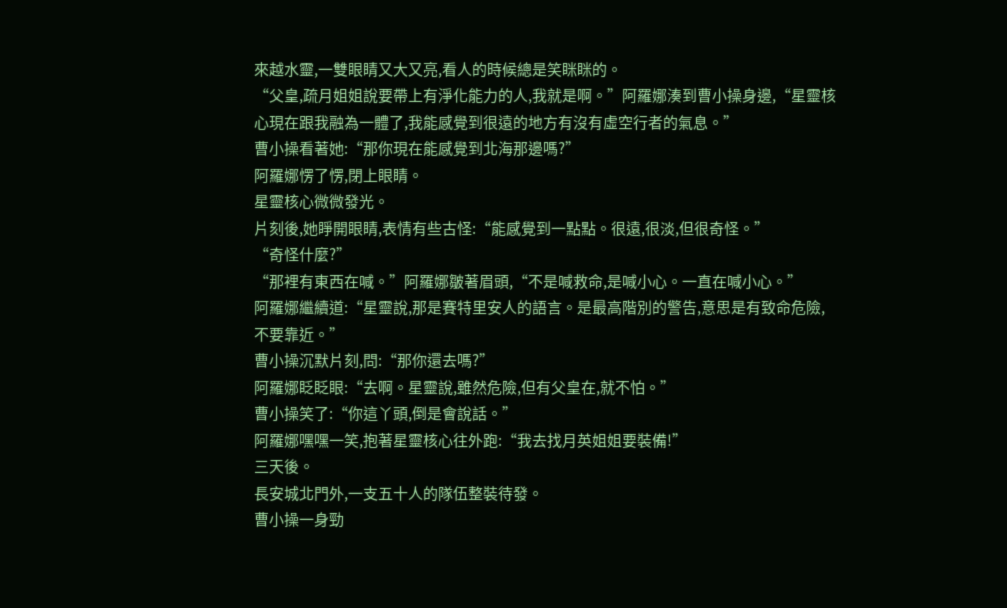來越水靈,一雙眼睛又大又亮,看人的時候總是笑眯眯的。
“父皇,疏月姐姐說要帶上有淨化能力的人,我就是啊。”阿羅娜湊到曹小操身邊,“星靈核心現在跟我融為一體了,我能感覺到很遠的地方有沒有虛空行者的氣息。”
曹小操看著她:“那你現在能感覺到北海那邊嗎?”
阿羅娜愣了愣,閉上眼睛。
星靈核心微微發光。
片刻後,她睜開眼睛,表情有些古怪:“能感覺到一點點。很遠,很淡,但很奇怪。”
“奇怪什麼?”
“那裡有東西在喊。”阿羅娜皺著眉頭,“不是喊救命,是喊小心。一直在喊小心。”
阿羅娜繼續道:“星靈說,那是賽特里安人的語言。是最高階別的警告,意思是有致命危險,不要靠近。”
曹小操沉默片刻,問:“那你還去嗎?”
阿羅娜眨眨眼:“去啊。星靈說,雖然危險,但有父皇在,就不怕。”
曹小操笑了:“你這丫頭,倒是會說話。”
阿羅娜嘿嘿一笑,抱著星靈核心往外跑:“我去找月英姐姐要裝備!”
三天後。
長安城北門外,一支五十人的隊伍整裝待發。
曹小操一身勁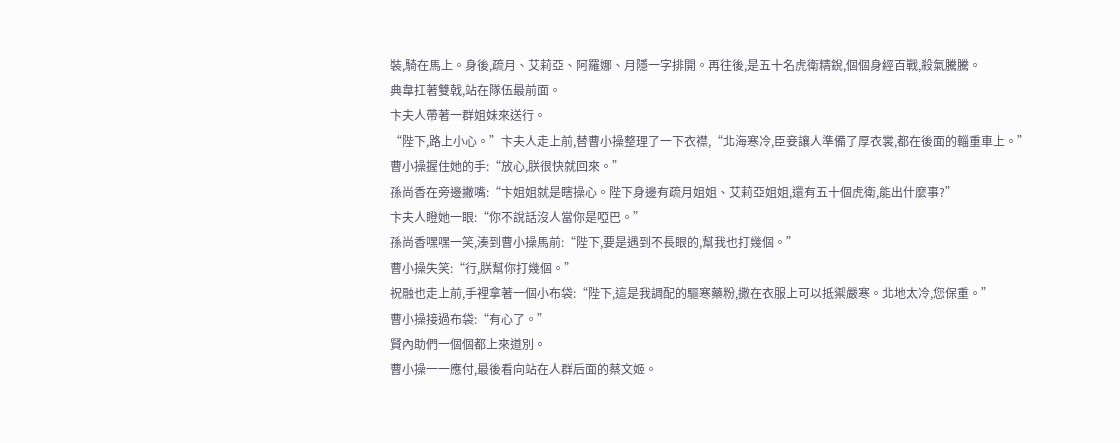裝,騎在馬上。身後,疏月、艾莉亞、阿羅娜、月隱一字排開。再往後,是五十名虎衛精銳,個個身經百戰,殺氣騰騰。
典韋扛著雙戟,站在隊伍最前面。
卞夫人帶著一群姐妹來送行。
“陛下,路上小心。”卞夫人走上前,替曹小操整理了一下衣襟,“北海寒冷,臣妾讓人準備了厚衣裳,都在後面的輜重車上。”
曹小操握住她的手:“放心,朕很快就回來。”
孫尚香在旁邊撇嘴:“卞姐姐就是瞎操心。陛下身邊有疏月姐姐、艾莉亞姐姐,還有五十個虎衛,能出什麼事?”
卞夫人瞪她一眼:“你不說話沒人當你是啞巴。”
孫尚香嘿嘿一笑,湊到曹小操馬前:“陛下,要是遇到不長眼的,幫我也打幾個。”
曹小操失笑:“行,朕幫你打幾個。”
祝融也走上前,手裡拿著一個小布袋:“陛下,這是我調配的驅寒藥粉,撒在衣服上可以抵禦嚴寒。北地太冷,您保重。”
曹小操接過布袋:“有心了。”
賢內助們一個個都上來道別。
曹小操一一應付,最後看向站在人群后面的蔡文姬。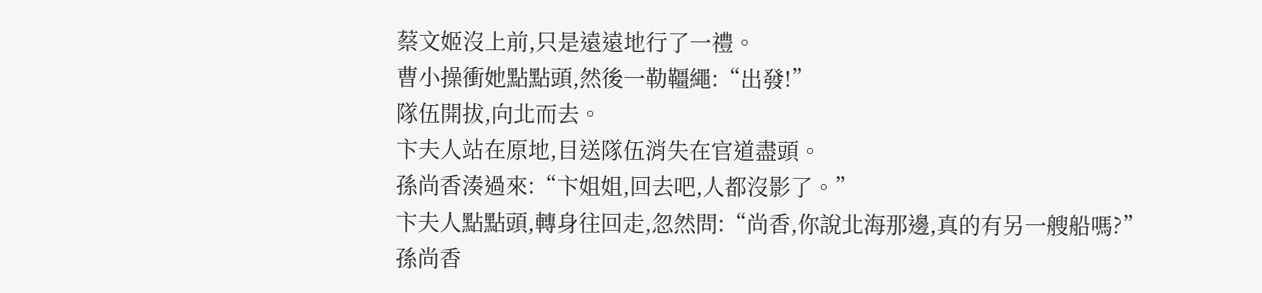蔡文姬沒上前,只是遠遠地行了一禮。
曹小操衝她點點頭,然後一勒韁繩:“出發!”
隊伍開拔,向北而去。
卞夫人站在原地,目送隊伍消失在官道盡頭。
孫尚香湊過來:“卞姐姐,回去吧,人都沒影了。”
卞夫人點點頭,轉身往回走,忽然問:“尚香,你說北海那邊,真的有另一艘船嗎?”
孫尚香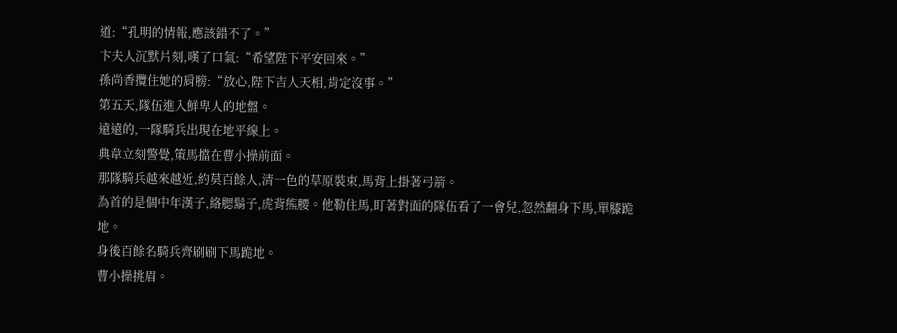道:“孔明的情報,應該錯不了。”
卞夫人沉默片刻,嘆了口氣:“希望陛下平安回來。”
孫尚香攬住她的肩膀:“放心,陛下吉人天相,肯定沒事。”
第五天,隊伍進入鮮卑人的地盤。
遠遠的,一隊騎兵出現在地平線上。
典韋立刻警覺,策馬擋在曹小操前面。
那隊騎兵越來越近,約莫百餘人,清一色的草原裝束,馬背上掛著弓箭。
為首的是個中年漢子,絡腮鬍子,虎背熊腰。他勒住馬,盯著對面的隊伍看了一會兒,忽然翻身下馬,單膝跪地。
身後百餘名騎兵齊刷刷下馬跪地。
曹小操挑眉。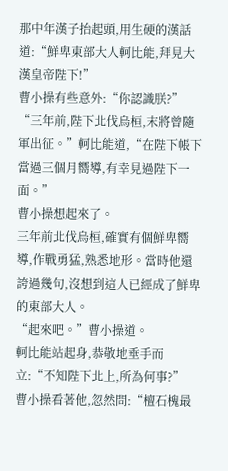那中年漢子抬起頭,用生硬的漢話道:“鮮卑東部大人軻比能,拜見大漢皇帝陛下!”
曹小操有些意外:“你認識朕?”
“三年前,陛下北伐烏桓,末將曾隨軍出征。”軻比能道,“在陛下帳下當過三個月嚮導,有幸見過陛下一面。”
曹小操想起來了。
三年前北伐烏桓,確實有個鮮卑嚮導,作戰勇猛,熟悉地形。當時他還誇過幾句,沒想到這人已經成了鮮卑的東部大人。
“起來吧。”曹小操道。
軻比能站起身,恭敬地垂手而立:“不知陛下北上,所為何事?”
曹小操看著他,忽然問:“檀石槐最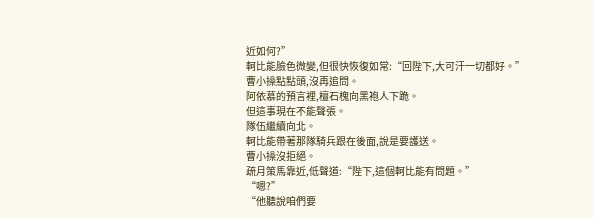近如何?”
軻比能臉色微變,但很快恢復如常:“回陛下,大可汗一切都好。”
曹小操點點頭,沒再追問。
阿依慕的預言裡,檀石槐向黑袍人下跪。
但這事現在不能聲張。
隊伍繼續向北。
軻比能帶著那隊騎兵跟在後面,說是要護送。
曹小操沒拒絕。
疏月策馬靠近,低聲道:“陛下,這個軻比能有問題。”
“嗯?”
“他聽說咱們要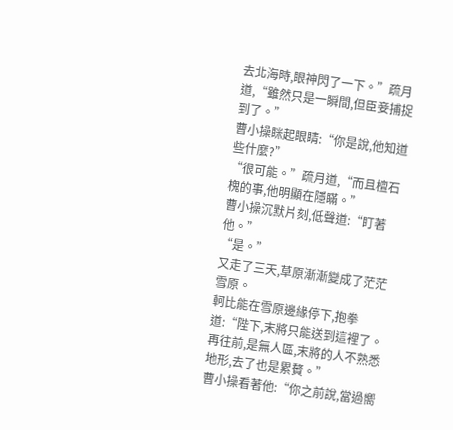去北海時,眼神閃了一下。”疏月道,“雖然只是一瞬間,但臣妾捕捉到了。”
曹小操眯起眼睛:“你是說,他知道些什麼?”
“很可能。”疏月道,“而且檀石槐的事,他明顯在隱瞞。”
曹小操沉默片刻,低聲道:“盯著他。”
“是。”
又走了三天,草原漸漸變成了茫茫雪原。
軻比能在雪原邊緣停下,抱拳道:“陛下,末將只能送到這裡了。再往前,是無人區,末將的人不熟悉地形,去了也是累贅。”
曹小操看著他:“你之前說,當過嚮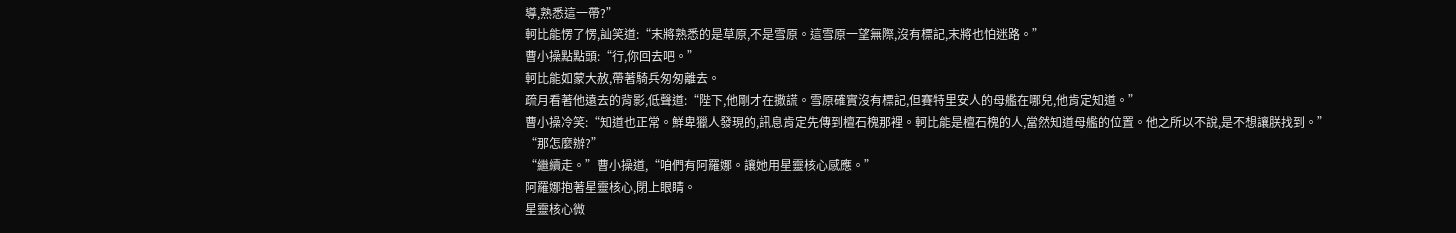導,熟悉這一帶?”
軻比能愣了愣,訕笑道:“末將熟悉的是草原,不是雪原。這雪原一望無際,沒有標記,末將也怕迷路。”
曹小操點點頭:“行,你回去吧。”
軻比能如蒙大赦,帶著騎兵匆匆離去。
疏月看著他遠去的背影,低聲道:“陛下,他剛才在撒謊。雪原確實沒有標記,但賽特里安人的母艦在哪兒,他肯定知道。”
曹小操冷笑:“知道也正常。鮮卑獵人發現的,訊息肯定先傳到檀石槐那裡。軻比能是檀石槐的人,當然知道母艦的位置。他之所以不說,是不想讓朕找到。”
“那怎麼辦?”
“繼續走。”曹小操道,“咱們有阿羅娜。讓她用星靈核心感應。”
阿羅娜抱著星靈核心,閉上眼睛。
星靈核心微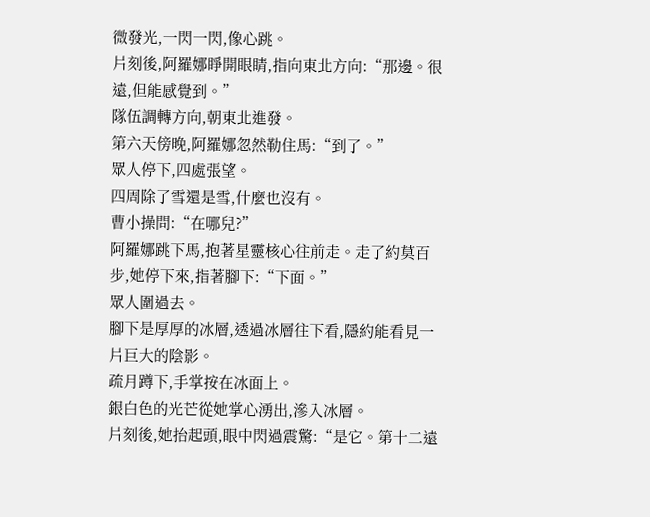微發光,一閃一閃,像心跳。
片刻後,阿羅娜睜開眼睛,指向東北方向:“那邊。很遠,但能感覺到。”
隊伍調轉方向,朝東北進發。
第六天傍晚,阿羅娜忽然勒住馬:“到了。”
眾人停下,四處張望。
四周除了雪還是雪,什麼也沒有。
曹小操問:“在哪兒?”
阿羅娜跳下馬,抱著星靈核心往前走。走了約莫百步,她停下來,指著腳下:“下面。”
眾人圍過去。
腳下是厚厚的冰層,透過冰層往下看,隱約能看見一片巨大的陰影。
疏月蹲下,手掌按在冰面上。
銀白色的光芒從她掌心湧出,滲入冰層。
片刻後,她抬起頭,眼中閃過震驚:“是它。第十二遠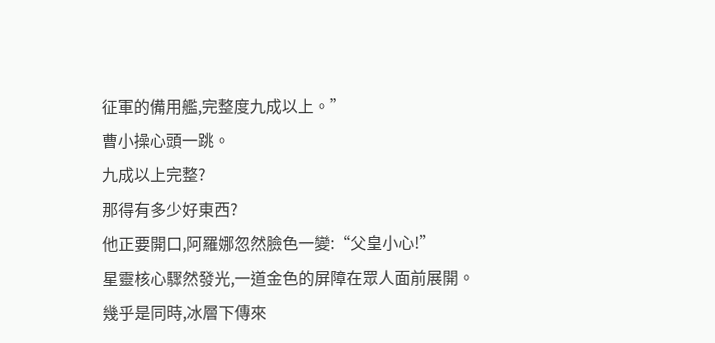征軍的備用艦,完整度九成以上。”
曹小操心頭一跳。
九成以上完整?
那得有多少好東西?
他正要開口,阿羅娜忽然臉色一變:“父皇小心!”
星靈核心驟然發光,一道金色的屏障在眾人面前展開。
幾乎是同時,冰層下傳來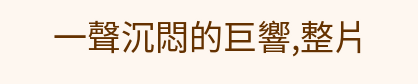一聲沉悶的巨響,整片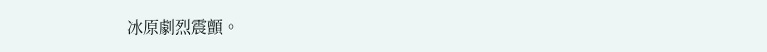冰原劇烈震顫。